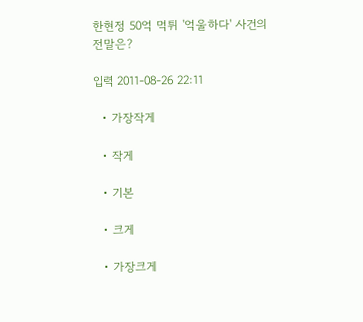한현정 50억 먹튀 '억울하다' 사건의 전말은?

입력 2011-08-26 22:11

  • 가장작게

  • 작게

  • 기본

  • 크게

  • 가장크게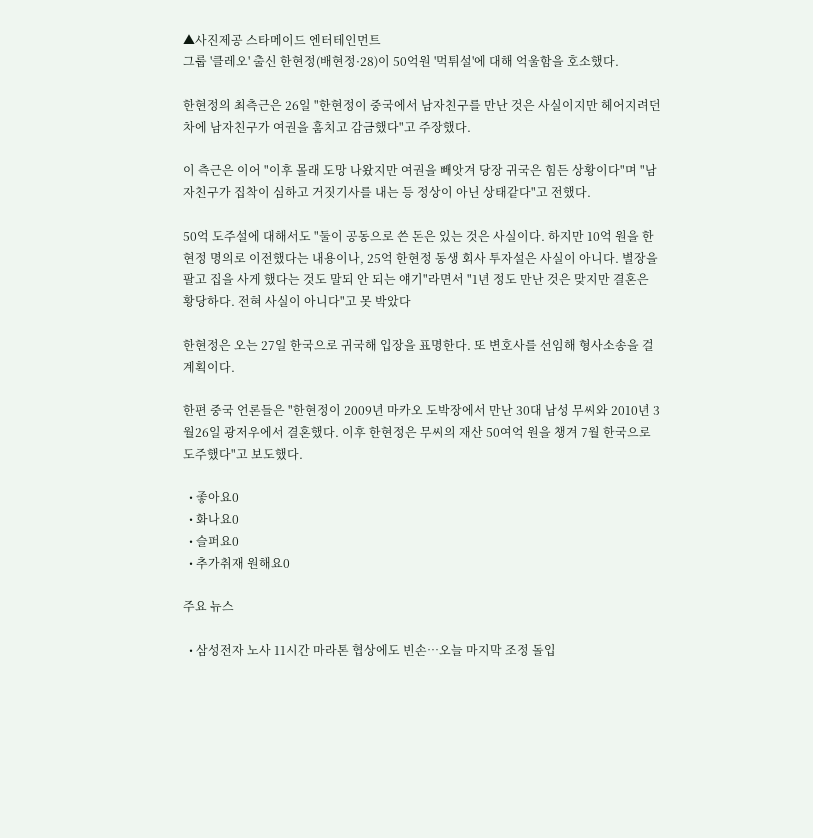▲사진제공 스타메이드 엔터테인먼트
그룹 '클레오' 출신 한현정(배현정·28)이 50억원 '먹튀설'에 대해 억울함을 호소했다.

한현정의 최측근은 26일 "한현정이 중국에서 남자친구를 만난 것은 사실이지만 헤어지려던 차에 남자친구가 여권을 훔치고 감금했다"고 주장했다.

이 측근은 이어 "이후 몰래 도망 나왔지만 여권을 빼앗겨 당장 귀국은 힘든 상황이다"며 "남자친구가 집착이 심하고 거짓기사를 내는 등 정상이 아닌 상태같다"고 전했다.

50억 도주설에 대해서도 "둘이 공동으로 쓴 돈은 있는 것은 사실이다. 하지만 10억 원을 한현정 명의로 이전했다는 내용이나, 25억 한현정 동생 회사 투자설은 사실이 아니다. 별장을 팔고 집을 사게 했다는 것도 말되 안 되는 얘기"라면서 "1년 정도 만난 것은 맞지만 결혼은 황당하다. 전혀 사실이 아니다"고 못 박았다

한현정은 오는 27일 한국으로 귀국해 입장을 표명한다. 또 변호사를 선임해 형사소송을 걸 계획이다.

한편 중국 언론들은 "한현정이 2009년 마카오 도박장에서 만난 30대 남성 무씨와 2010년 3월26일 광저우에서 결혼했다. 이후 한현정은 무씨의 재산 50여억 원을 챙겨 7월 한국으로 도주했다"고 보도했다.

  • 좋아요0
  • 화나요0
  • 슬퍼요0
  • 추가취재 원해요0

주요 뉴스

  • 삼성전자 노사 11시간 마라톤 협상에도 빈손⋯오늘 마지막 조정 돌입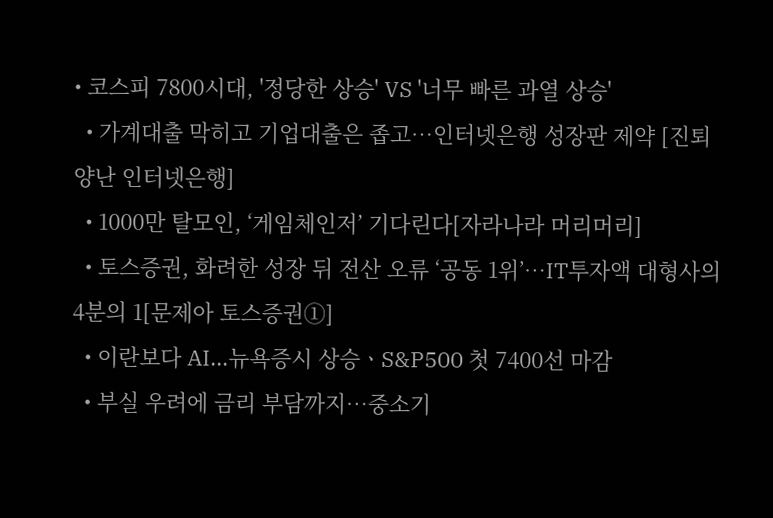• 코스피 7800시대, '정당한 상승' VS '너무 빠른 과열 상승'
  • 가계대출 막히고 기업대출은 좁고⋯인터넷은행 성장판 제약 [진퇴양난 인터넷은행]
  • 1000만 탈모인, ‘게임체인저’ 기다린다[자라나라 머리머리]
  • 토스증권, 화려한 성장 뒤 전산 오류 ‘공동 1위’⋯IT투자액 대형사의 4분의 1[문제아 토스증권①]
  • 이란보다 AI...뉴욕증시 상승ㆍS&P500 첫 7400선 마감
  • 부실 우려에 금리 부담까지…중소기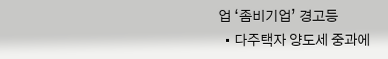업 ‘좀비기업’ 경고등
  • 다주택자 양도세 중과에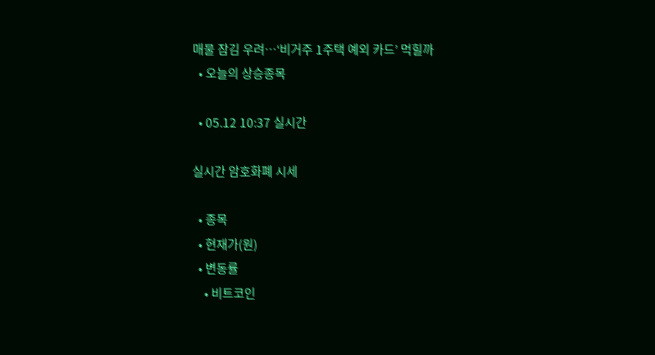매물 잠김 우려…‘비거주 1주택 예외 카드’ 먹힐까
  • 오늘의 상승종목

  • 05.12 10:37 실시간

실시간 암호화폐 시세

  • 종목
  • 현재가(원)
  • 변동률
    • 비트코인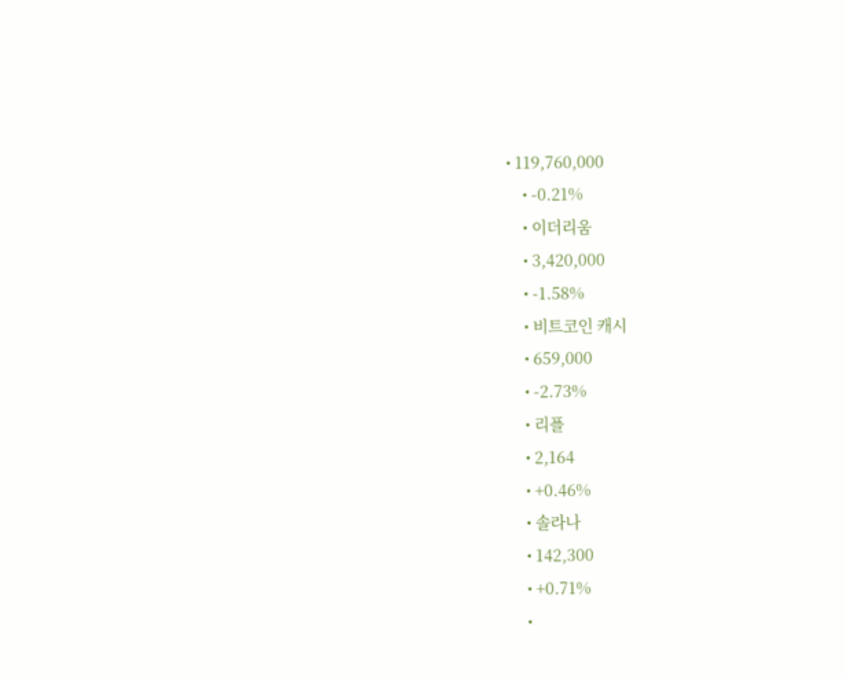• 119,760,000
    • -0.21%
    • 이더리움
    • 3,420,000
    • -1.58%
    • 비트코인 캐시
    • 659,000
    • -2.73%
    • 리플
    • 2,164
    • +0.46%
    • 솔라나
    • 142,300
    • +0.71%
    •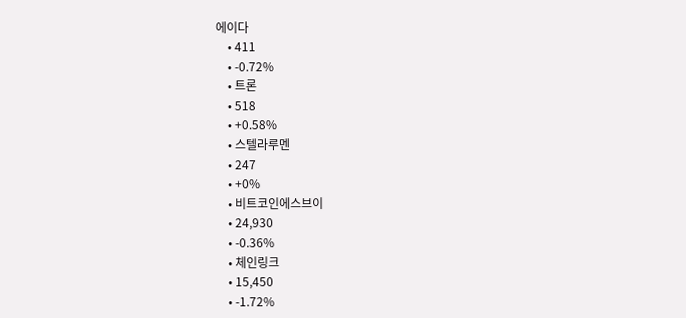에이다
    • 411
    • -0.72%
    • 트론
    • 518
    • +0.58%
    • 스텔라루멘
    • 247
    • +0%
    • 비트코인에스브이
    • 24,930
    • -0.36%
    • 체인링크
    • 15,450
    • -1.72%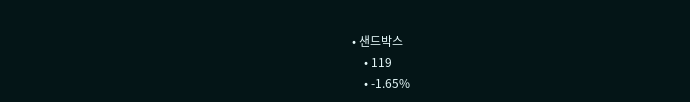• 샌드박스
    • 119
    • -1.65%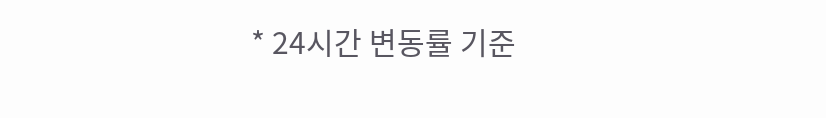* 24시간 변동률 기준